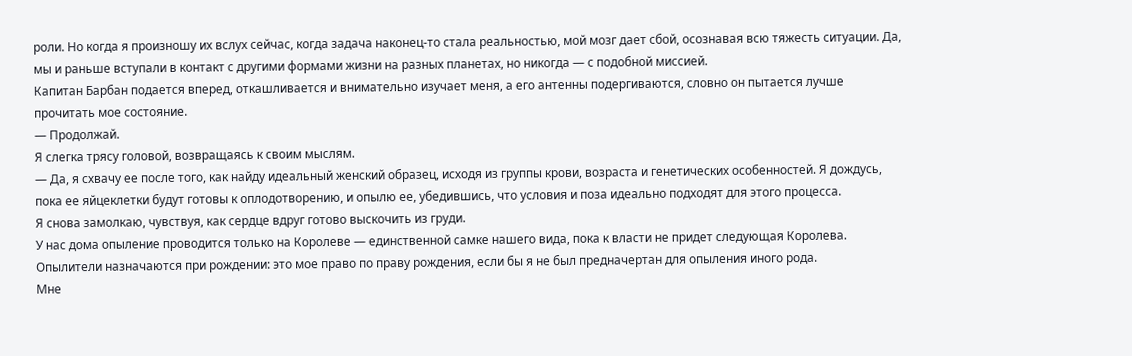роли. Но когда я произношу их вслух сейчас, когда задача наконец-то стала реальностью, мой мозг дает сбой, осознавая всю тяжесть ситуации. Да, мы и раньше вступали в контакт с другими формами жизни на разных планетах, но никогда — с подобной миссией.
Капитан Барбан подается вперед, откашливается и внимательно изучает меня, а его антенны подергиваются, словно он пытается лучше прочитать мое состояние.
— Продолжай.
Я слегка трясу головой, возвращаясь к своим мыслям.
— Да, я схвачу ее после того, как найду идеальный женский образец, исходя из группы крови, возраста и генетических особенностей. Я дождусь, пока ее яйцеклетки будут готовы к оплодотворению, и опылю ее, убедившись, что условия и поза идеально подходят для этого процесса.
Я снова замолкаю, чувствуя, как сердце вдруг готово выскочить из груди.
У нас дома опыление проводится только на Королеве — единственной самке нашего вида, пока к власти не придет следующая Королева. Опылители назначаются при рождении: это мое право по праву рождения, если бы я не был предначертан для опыления иного рода.
Мне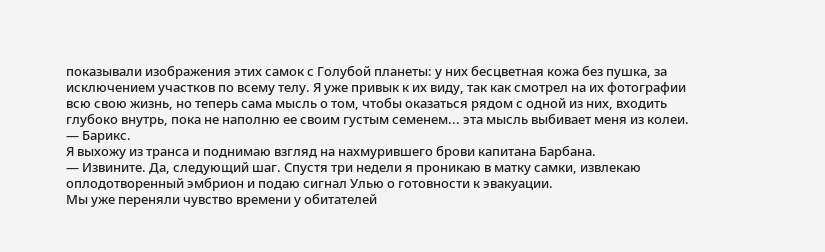показывали изображения этих самок с Голубой планеты: у них бесцветная кожа без пушка, за исключением участков по всему телу. Я уже привык к их виду, так как смотрел на их фотографии всю свою жизнь, но теперь сама мысль о том, чтобы оказаться рядом с одной из них, входить глубоко внутрь, пока не наполню ее своим густым семенем... эта мысль выбивает меня из колеи.
— Барикс.
Я выхожу из транса и поднимаю взгляд на нахмурившего брови капитана Барбана.
— Извините. Да, следующий шаг. Спустя три недели я проникаю в матку самки, извлекаю оплодотворенный эмбрион и подаю сигнал Улью о готовности к эвакуации.
Мы уже переняли чувство времени у обитателей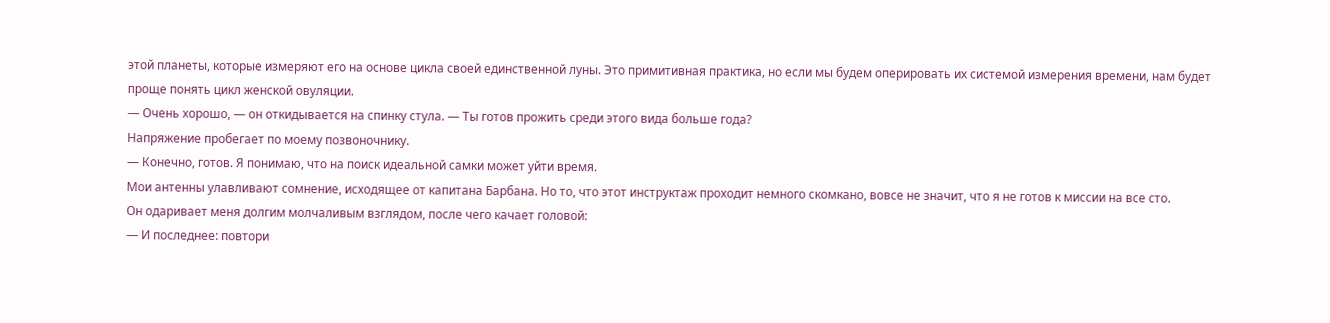этой планеты, которые измеряют его на основе цикла своей единственной луны. Это примитивная практика, но если мы будем оперировать их системой измерения времени, нам будет проще понять цикл женской овуляции.
— Очень хорошо, — он откидывается на спинку стула. — Ты готов прожить среди этого вида больше года?
Напряжение пробегает по моему позвоночнику.
— Конечно, готов. Я понимаю, что на поиск идеальной самки может уйти время.
Мои антенны улавливают сомнение, исходящее от капитана Барбана. Но то, что этот инструктаж проходит немного скомкано, вовсе не значит, что я не готов к миссии на все сто.
Он одаривает меня долгим молчаливым взглядом, после чего качает головой:
— И последнее: повтори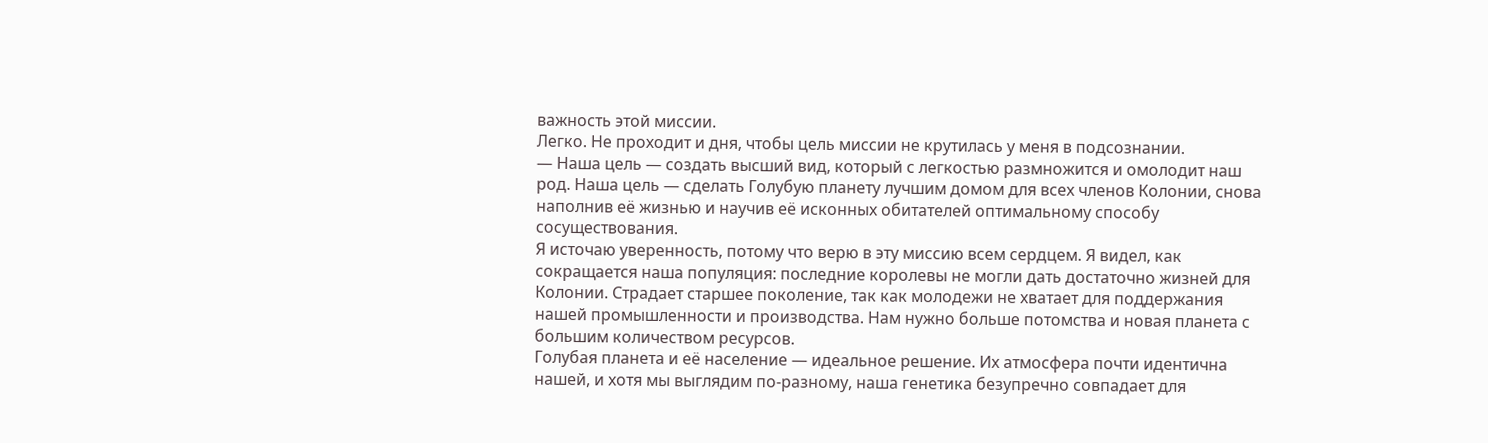важность этой миссии.
Легко. Не проходит и дня, чтобы цель миссии не крутилась у меня в подсознании.
— Наша цель — создать высший вид, который с легкостью размножится и омолодит наш род. Наша цель — сделать Голубую планету лучшим домом для всех членов Колонии, снова наполнив её жизнью и научив её исконных обитателей оптимальному способу сосуществования.
Я источаю уверенность, потому что верю в эту миссию всем сердцем. Я видел, как сокращается наша популяция: последние королевы не могли дать достаточно жизней для Колонии. Страдает старшее поколение, так как молодежи не хватает для поддержания нашей промышленности и производства. Нам нужно больше потомства и новая планета с большим количеством ресурсов.
Голубая планета и её население — идеальное решение. Их атмосфера почти идентична нашей, и хотя мы выглядим по-разному, наша генетика безупречно совпадает для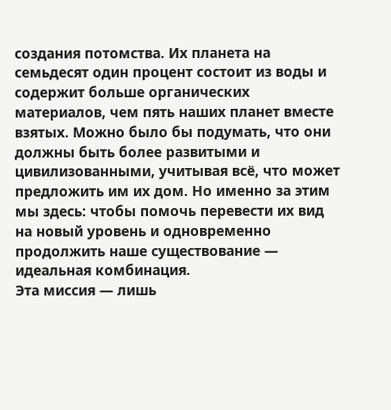создания потомства. Их планета на семьдесят один процент состоит из воды и содержит больше органических материалов, чем пять наших планет вместе взятых. Можно было бы подумать, что они должны быть более развитыми и цивилизованными, учитывая всё, что может предложить им их дом. Но именно за этим мы здесь: чтобы помочь перевести их вид на новый уровень и одновременно продолжить наше существование — идеальная комбинация.
Эта миссия — лишь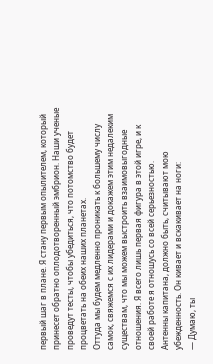первый шаг в плане. Я стану первым опылителем, который принесет обратно оплодотворенный эмбрион. Наши ученые проведут тесты, чтобы убедиться, что потомство будет процветать на обеих наших планетах.
Оттуда мы будем медленно проникать к большему числу самок, свяжемся с их лидерами и докажем этим недалеким существам, что мы можем выстроить взаимовыгодные отношения. Я всего лишь первая фигура в этой игре, и к своей работе я отношусь со всей серьезностью.
Антенны капитана, должно быть, считывают мою убежденность. Он кивает и вскакивает на ноги:
— Думаю, ты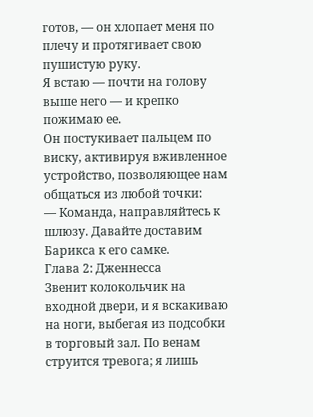готов, — он хлопает меня по плечу и протягивает свою пушистую руку.
Я встаю — почти на голову выше него — и крепко пожимаю ее.
Он постукивает пальцем по виску, активируя вживленное устройство, позволяющее нам общаться из любой точки:
— Команда, направляйтесь к шлюзу. Давайте доставим Барикса к его самке.
Глава 2: Дженнесса
Звенит колокольчик на входной двери, и я вскакиваю на ноги, выбегая из подсобки в торговый зал. По венам струится тревога; я лишь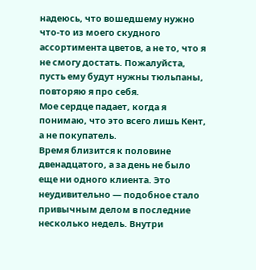надеюсь, что вошедшему нужно что-то из моего скудного ассортимента цветов, а не то, что я не смогу достать. Пожалуйста, пусть ему будут нужны тюльпаны, повторяю я про себя.
Мое сердце падает, когда я понимаю, что это всего лишь Кент, а не покупатель.
Время близится к половине двенадцатого, а за день не было еще ни одного клиента. Это неудивительно — подобное стало привычным делом в последние несколько недель. Внутри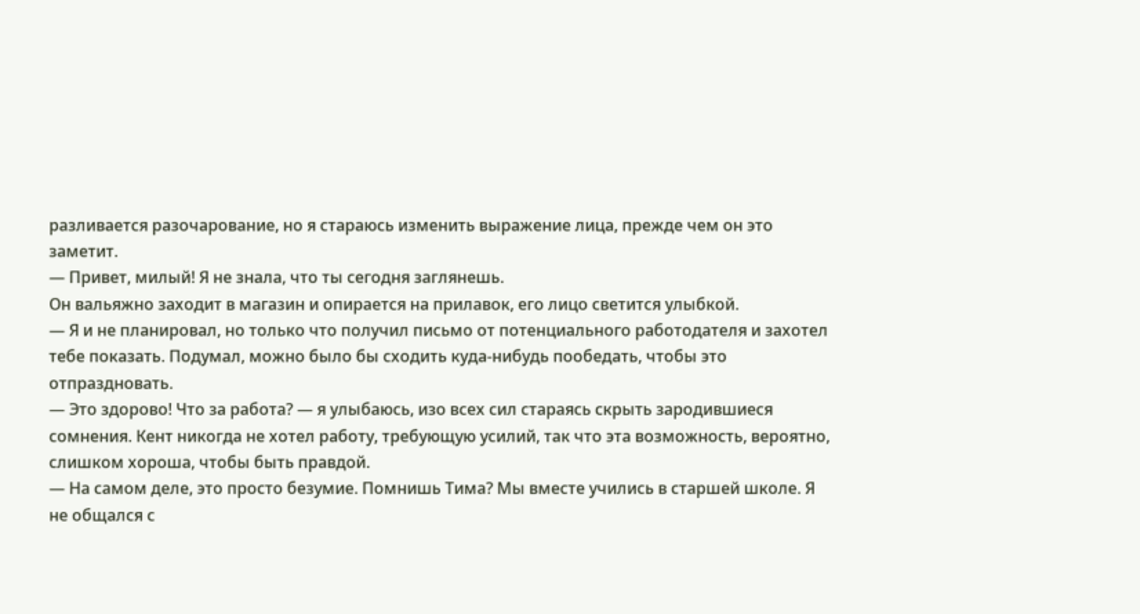разливается разочарование, но я стараюсь изменить выражение лица, прежде чем он это заметит.
— Привет, милый! Я не знала, что ты сегодня заглянешь.
Он вальяжно заходит в магазин и опирается на прилавок, его лицо светится улыбкой.
— Я и не планировал, но только что получил письмо от потенциального работодателя и захотел тебе показать. Подумал, можно было бы сходить куда-нибудь пообедать, чтобы это отпраздновать.
— Это здорово! Что за работа? — я улыбаюсь, изо всех сил стараясь скрыть зародившиеся сомнения. Кент никогда не хотел работу, требующую усилий, так что эта возможность, вероятно, слишком хороша, чтобы быть правдой.
— На самом деле, это просто безумие. Помнишь Тима? Мы вместе учились в старшей школе. Я не общался с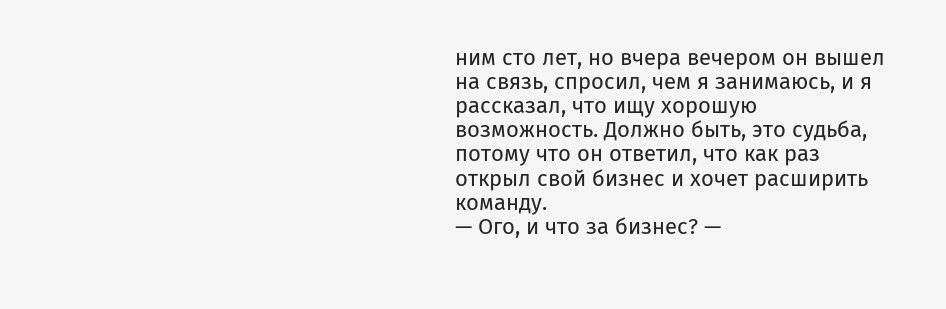ним сто лет, но вчера вечером он вышел на связь, спросил, чем я занимаюсь, и я рассказал, что ищу хорошую возможность. Должно быть, это судьба, потому что он ответил, что как раз открыл свой бизнес и хочет расширить команду.
— Ого, и что за бизнес? —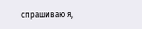спрашиваю я,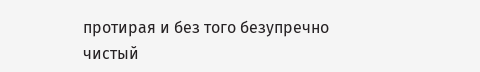протирая и без того безупречно чистый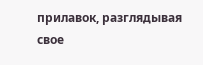прилавок, разглядывая свое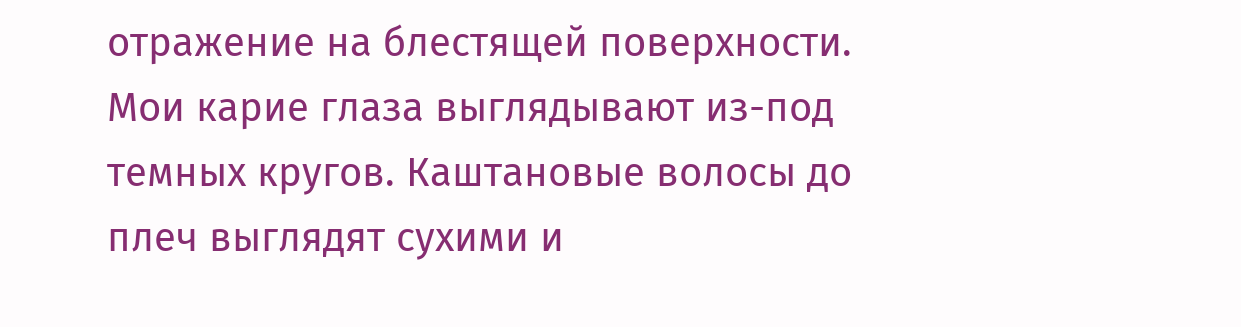отражение на блестящей поверхности. Мои карие глаза выглядывают из-под темных кругов. Каштановые волосы до плеч выглядят сухими и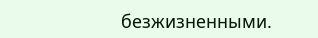безжизненными.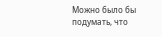Можно было бы подумать, что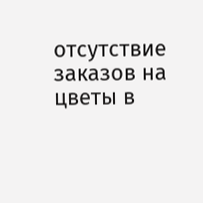отсутствие заказов на цветы в